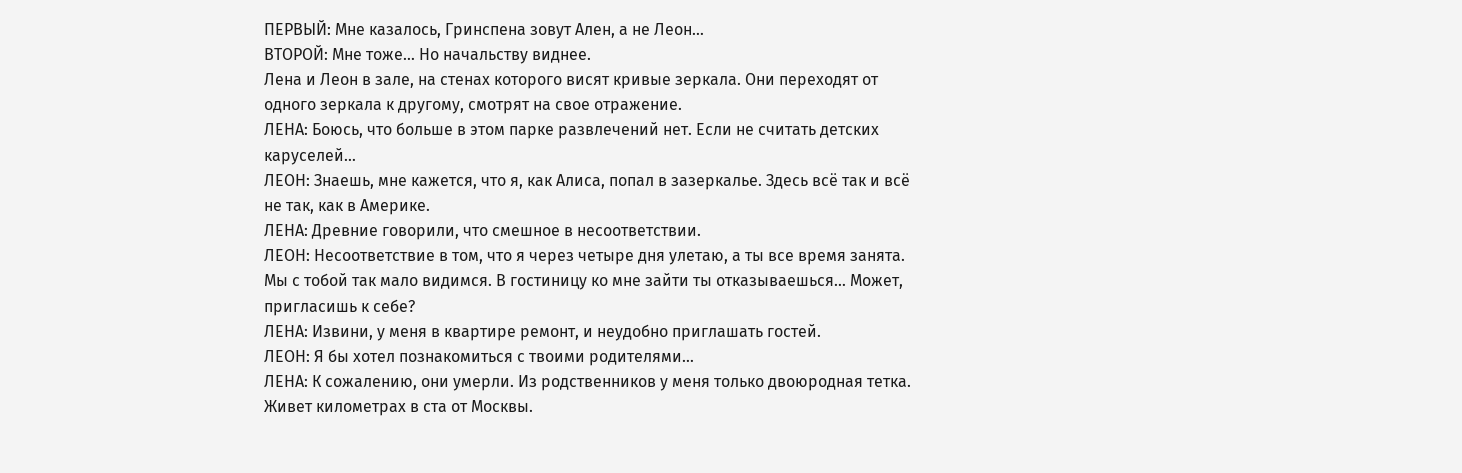ПЕРВЫЙ: Мне казалось, Гринспена зовут Ален, а не Леон…
ВТОРОЙ: Мне тоже… Но начальству виднее.
Лена и Леон в зале, на стенах которого висят кривые зеркала. Они переходят от одного зеркала к другому, смотрят на свое отражение.
ЛЕНА: Боюсь, что больше в этом парке развлечений нет. Если не считать детских каруселей…
ЛЕОН: Знаешь, мне кажется, что я, как Алиса, попал в зазеркалье. Здесь всё так и всё не так, как в Америке.
ЛЕНА: Древние говорили, что смешное в несоответствии.
ЛЕОН: Несоответствие в том, что я через четыре дня улетаю, а ты все время занята. Мы с тобой так мало видимся. В гостиницу ко мне зайти ты отказываешься… Может, пригласишь к себе?
ЛЕНА: Извини, у меня в квартире ремонт, и неудобно приглашать гостей.
ЛЕОН: Я бы хотел познакомиться с твоими родителями…
ЛЕНА: К сожалению, они умерли. Из родственников у меня только двоюродная тетка. Живет километрах в ста от Москвы.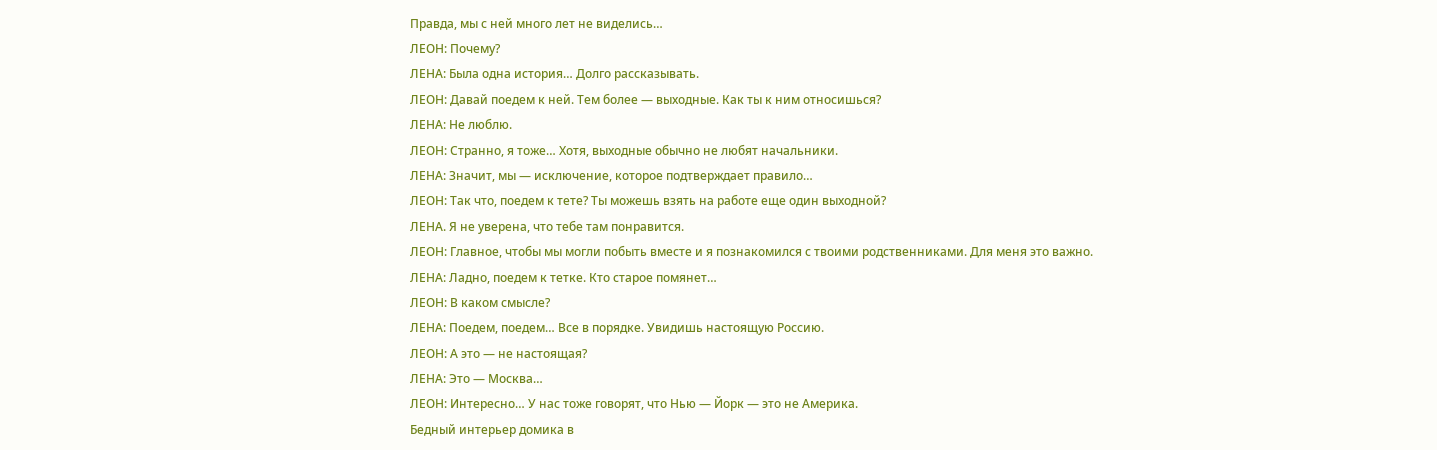Правда, мы с ней много лет не виделись…
ЛЕОН: Почему?
ЛЕНА: Была одна история… Долго рассказывать.
ЛЕОН: Давай поедем к ней. Тем более — выходные. Как ты к ним относишься?
ЛЕНА: Не люблю.
ЛЕОН: Странно, я тоже… Хотя, выходные обычно не любят начальники.
ЛЕНА: Значит, мы — исключение, которое подтверждает правило…
ЛЕОН: Так что, поедем к тете? Ты можешь взять на работе еще один выходной?
ЛЕНА. Я не уверена, что тебе там понравится.
ЛЕОН: Главное, чтобы мы могли побыть вместе и я познакомился с твоими родственниками. Для меня это важно.
ЛЕНА: Ладно, поедем к тетке. Кто старое помянет…
ЛЕОН: В каком смысле?
ЛЕНА: Поедем, поедем… Все в порядке. Увидишь настоящую Россию.
ЛЕОН: А это — не настоящая?
ЛЕНА: Это — Москва…
ЛЕОН: Интересно… У нас тоже говорят, что Нью — Йорк — это не Америка.
Бедный интерьер домика в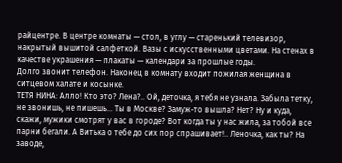райцентре. В центре комнаты — стол, в углу — старенький телевизор, накрытый вышитой салфеткой. Вазы с искусственными цветами. На стенах в качестве украшения — плакаты — календари за прошлые годы.
Долго звонит телефон. Наконец в комнату входит пожилая женщина в ситцевом халате и косынке.
ТЕТЯ НИНА: Алло! Кто это? Лена?.. Ой, деточка, я тебя не узнала. Забыла тетку, не звонишь, не пишешь… Ты в Москве? Замуж-то вышла? Нет? Ну и куда, скажи, мужики смотрят у вас в городе? Вот когда ты у нас жила, за тобой все парни бегали. А Витька о тебе до сих пор спрашивает!.. Леночка, как ты? На заводе,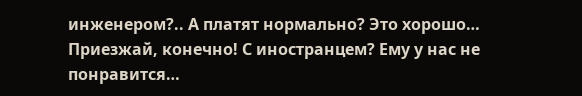инженером?.. А платят нормально? Это хорошо… Приезжай, конечно! С иностранцем? Ему у нас не понравится…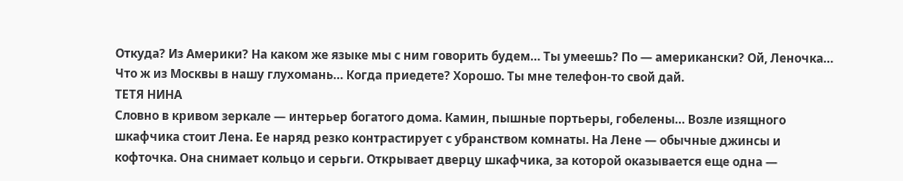Откуда? Из Америки? На каком же языке мы с ним говорить будем… Ты умеешь? По — американски? Ой, Леночка… Что ж из Москвы в нашу глухомань… Когда приедете? Хорошо. Ты мне телефон-то свой дай.
ТЕТЯ НИНА
Словно в кривом зеркале — интерьер богатого дома. Камин, пышные портьеры, гобелены… Возле изящного шкафчика стоит Лена. Ее наряд резко контрастирует с убранством комнаты. На Лене — обычные джинсы и кофточка. Она снимает кольцо и серьги. Открывает дверцу шкафчика, за которой оказывается еще одна —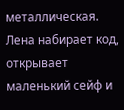металлическая. Лена набирает код, открывает маленький сейф и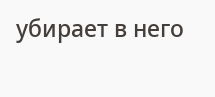убирает в него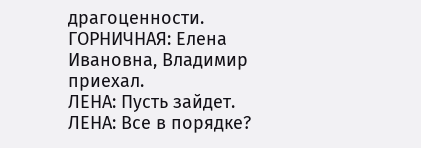драгоценности.
ГОРНИЧНАЯ: Елена Ивановна, Владимир приехал.
ЛЕНА: Пусть зайдет.
ЛЕНА: Все в порядке?